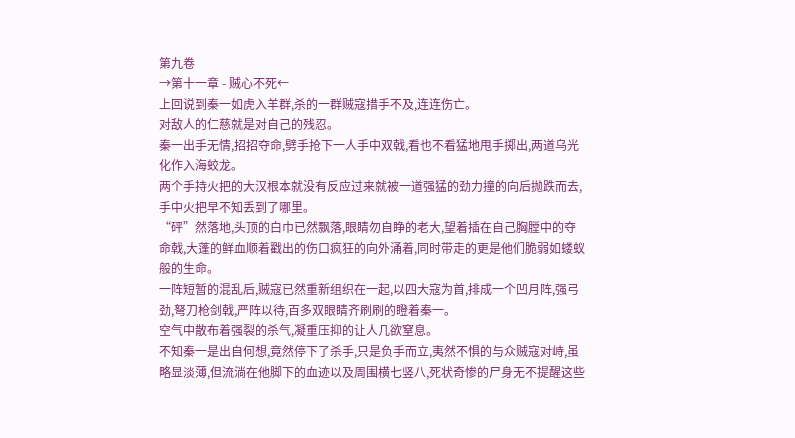第九卷
→第十一章 - 贼心不死←
上回说到秦一如虎入羊群,杀的一群贼寇措手不及,连连伤亡。
对敌人的仁慈就是对自己的残忍。
秦一出手无情,招招夺命,劈手抢下一人手中双戟,看也不看猛地甩手掷出,两道乌光化作入海蛟龙。
两个手持火把的大汉根本就没有反应过来就被一道强猛的劲力撞的向后抛跌而去,手中火把早不知丢到了哪里。
“砰”然落地,头顶的白巾已然飘落,眼睛勿自睁的老大,望着插在自己胸膛中的夺命戟,大蓬的鲜血顺着戳出的伤口疯狂的向外涌着,同时带走的更是他们脆弱如蝼蚁般的生命。
一阵短暂的混乱后,贼寇已然重新组织在一起,以四大寇为首,排成一个凹月阵,强弓劲,弩刀枪剑戟,严阵以待,百多双眼睛齐刷刷的瞪着秦一。
空气中散布着强裂的杀气,凝重压抑的让人几欲窒息。
不知秦一是出自何想,竟然停下了杀手,只是负手而立,夷然不惧的与众贼寇对峙,虽略显淡薄,但流淌在他脚下的血迹以及周围横七竖八,死状奇惨的尸身无不提醒这些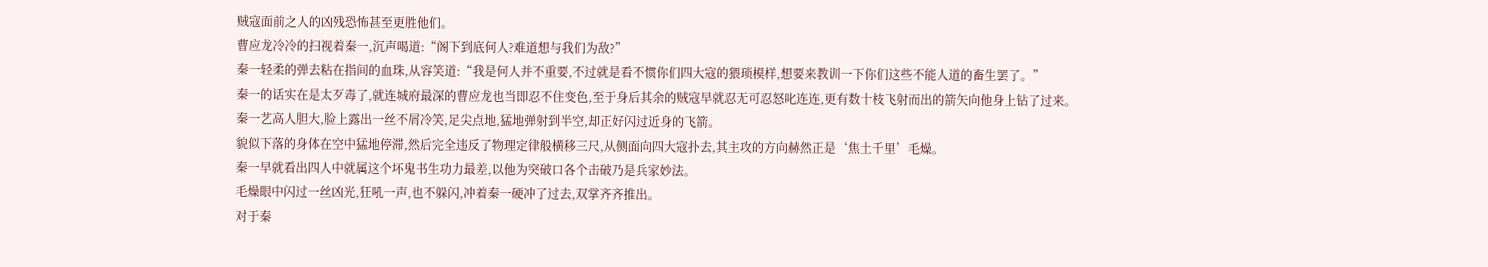贼寇面前之人的凶残恐怖甚至更胜他们。
曹应龙冷冷的扫视着秦一,沉声喝道:“阁下到底何人?难道想与我们为敌?”
秦一轻柔的弹去粘在指间的血珠,从容笑道:“我是何人并不重要,不过就是看不惯你们四大寇的猥琐模样,想要来教训一下你们这些不能人道的畜生罢了。”
秦一的话实在是太歹毒了,就连城府最深的曹应龙也当即忍不住变色,至于身后其余的贼寇早就忍无可忍怒叱连连,更有数十枝飞射而出的箭矢向他身上钻了过来。
秦一艺高人胆大,脸上露出一丝不屑冷笑,足尖点地,猛地弹射到半空,却正好闪过近身的飞箭。
貌似下落的身体在空中猛地停滞,然后完全违反了物理定律般横移三尺,从侧面向四大寇扑去,其主攻的方向赫然正是‘焦土千里’毛燥。
秦一早就看出四人中就属这个坏鬼书生功力最差,以他为突破口各个击破乃是兵家妙法。
毛燥眼中闪过一丝凶光,狂吼一声,也不躲闪,冲着秦一硬冲了过去,双掌齐齐推出。
对于秦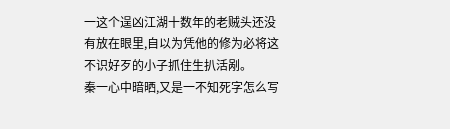一这个逞凶江湖十数年的老贼头还没有放在眼里,自以为凭他的修为必将这不识好歹的小子抓住生扒活剐。
秦一心中暗晒,又是一不知死字怎么写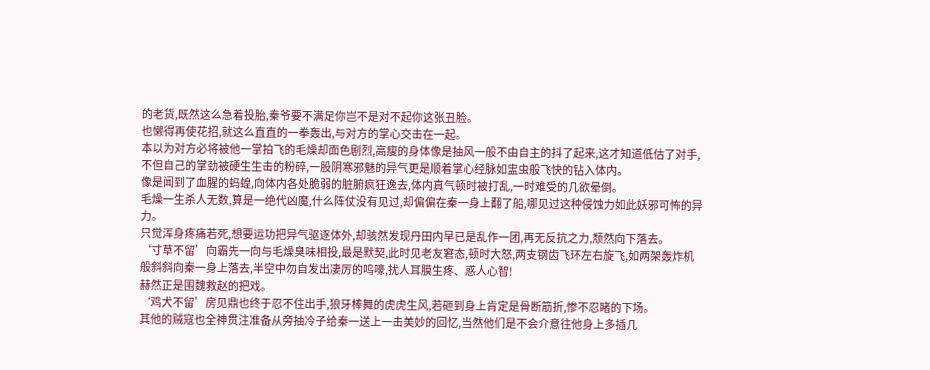的老货,既然这么急着投胎,秦爷要不满足你岂不是对不起你这张丑脸。
也懒得再使花招,就这么直直的一拳轰出,与对方的掌心交击在一起。
本以为对方必将被他一掌拍飞的毛燥却面色剧烈,高瘦的身体像是抽风一般不由自主的抖了起来,这才知道低估了对手,不但自己的掌劲被硬生生击的粉碎,一股阴寒邪魅的异气更是顺着掌心经脉如盅虫般飞快的钻入体内。
像是闻到了血腥的蚂蝗,向体内各处脆弱的脏腑疯狂逸去,体内真气顿时被打乱,一时难受的几欲晕倒。
毛燥一生杀人无数,算是一绝代凶魔,什么阵仗没有见过,却偏偏在秦一身上翻了船,哪见过这种侵蚀力如此妖邪可怖的异力。
只觉浑身疼痛若死,想要运功把异气驱逐体外,却骇然发现丹田内早已是乱作一团,再无反抗之力,颓然向下落去。
‘寸草不留’向霸先一向与毛燥臭味相投,最是默契,此时见老友窘态,顿时大怒,两支钢齿飞环左右旋飞,如两架轰炸机般斜斜向秦一身上落去,半空中勿自发出凄厉的呜嚎,扰人耳膜生疼、惑人心智!
赫然正是围魏救赵的把戏。
‘鸡犬不留’房见鼎也终于忍不住出手,狼牙棒舞的虎虎生风,若砸到身上肯定是骨断筋折,惨不忍睹的下场。
其他的贼寇也全神贯注准备从旁抽冷子给秦一送上一击美妙的回忆,当然他们是不会介意往他身上多插几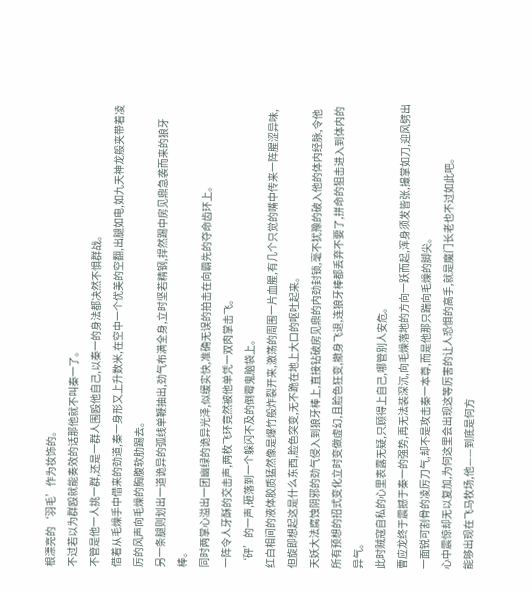根漂亮的‘羽毛’作为妆饰的。
不过若以为群殴就能奏效的话那他就不叫秦一了。
不管是他一人挑一群,还是一群人围殴他自己,以秦一的身法都决然不惧群战。
借着从毛燥手中借来的劲道,秦一身形又上升数米,在空中一个优美的空翻,出腿如电,如九天神龙般夹带着凌厉的风声向毛燥的胸腹软肋踢去。
另一条腿则划出一道诡异的弧线单鞭抽出,劲气布满全身,立时坚若精钢,捍然踢中房见鼎急袭而来的狼牙棒。
同时两掌心溢出一团幽绿的诡异光泽,似缓实快,准确无误的拍击在向霸先的夺命齿环上。
一阵令人牙酥的交击声,两枚飞环竟然被他单凭一双肉掌击飞。
‘砰’的一声,砸落到一个躲闪不及的倒霉鬼脑袋上。
红白相间的液体胶质猛然像是爆竹般炸裂开来,激荡的周围一片血腥,有几个只觉的嘴中传来一阵腥涩异味,但旋即想起这是什么东西,脸色突变,无不跪在地上大口的呕吐起来。
天妖大法腐蚀阴邪的劲气侵入到狼牙棒上,直接钻破房见鼎的内劲封锁,毫不犹豫的破入他的体内经脉,令他所有预想的招式变化立时变做虚幻,且脸色狂变,撤身飞退,连狼牙棒都丢弃不要了,拼命的狙击进入到体内的异气。
此时贼寇自私的心里表露无疑,只顾得上自己,哪管别人安危。
曹应龙终于震撼于秦一的强势,再无法装深沉,向毛燥落地的方向一跃而起,浑身须发皆张,撮掌如刀,迎风劈出一面锐可割骨的凌厉刀气,却不是攻击秦一本尊,而是他那只踹向毛燥的脚尖。
心中震惊却无以复加,为何这里会出现这等厉害的让人恐惧的高手,就是魔门长老也不过如此吧。
能够出现在飞马牧场,他——到底是何方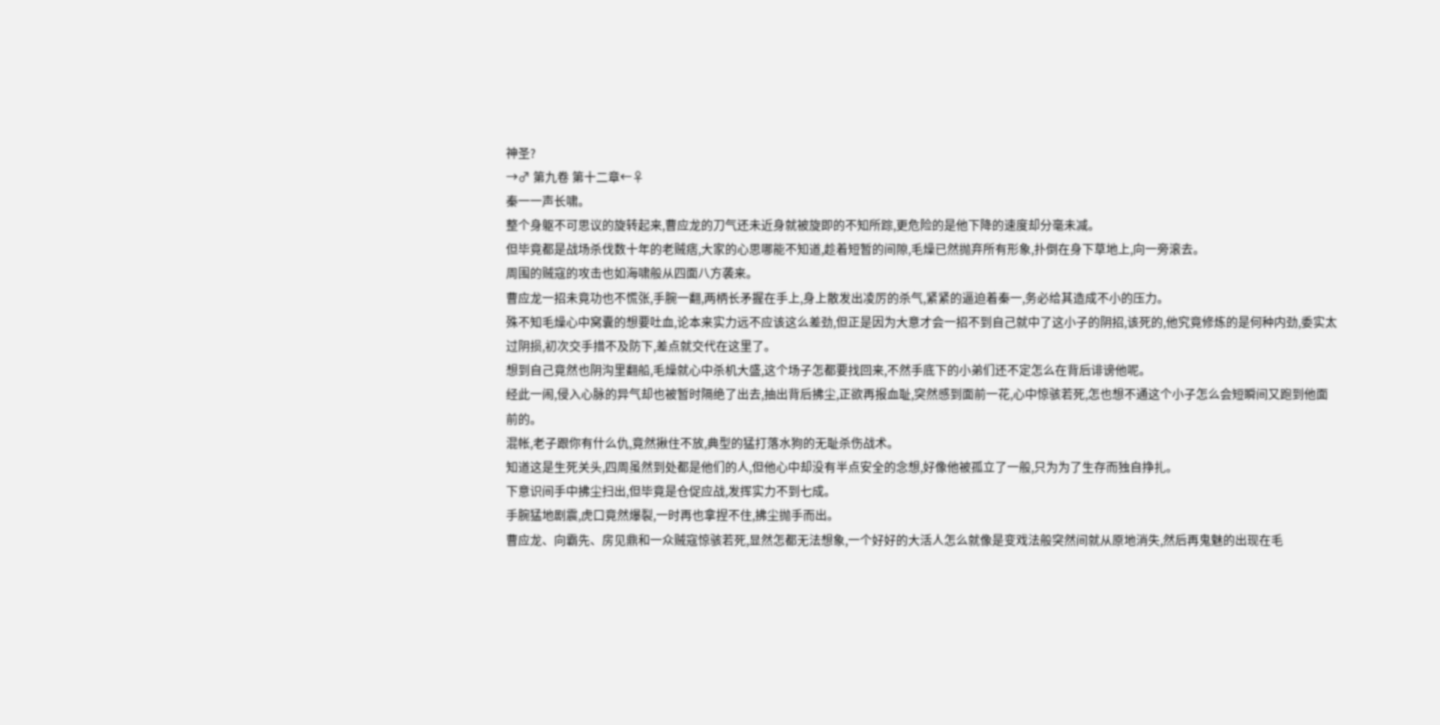神圣?
→♂ 第九卷 第十二章←♀
秦一一声长啸。
整个身躯不可思议的旋转起来,曹应龙的刀气还未近身就被旋即的不知所踪,更危险的是他下降的速度却分毫未减。
但毕竟都是战场杀伐数十年的老贼痞,大家的心思哪能不知道,趁着短暂的间隙,毛燥已然抛弃所有形象,扑倒在身下草地上,向一旁滚去。
周围的贼寇的攻击也如海啸般从四面八方袭来。
曹应龙一招未竟功也不慌张,手腕一翻,两柄长矛握在手上,身上散发出凌厉的杀气,紧紧的逼迫着秦一,务必给其造成不小的压力。
殊不知毛燥心中窝囊的想要吐血,论本来实力远不应该这么差劲,但正是因为大意才会一招不到自己就中了这小子的阴招,该死的,他究竟修炼的是何种内劲,委实太过阴损,初次交手措不及防下,差点就交代在这里了。
想到自己竟然也阴沟里翻船,毛燥就心中杀机大盛,这个场子怎都要找回来,不然手底下的小弟们还不定怎么在背后诽谤他呢。
经此一闹,侵入心脉的异气却也被暂时隔绝了出去,抽出背后拂尘,正欲再报血耻,突然感到面前一花,心中惊骇若死,怎也想不通这个小子怎么会短瞬间又跑到他面前的。
混帐,老子跟你有什么仇,竟然揪住不放,典型的猛打落水狗的无耻杀伤战术。
知道这是生死关头,四周虽然到处都是他们的人,但他心中却没有半点安全的念想,好像他被孤立了一般,只为为了生存而独自挣扎。
下意识间手中拂尘扫出,但毕竟是仓促应战,发挥实力不到七成。
手腕猛地剧震,虎口竟然爆裂,一时再也拿捏不住,拂尘抛手而出。
曹应龙、向霸先、房见鼎和一众贼寇惊骇若死,显然怎都无法想象,一个好好的大活人怎么就像是变戏法般突然间就从原地消失,然后再鬼魅的出现在毛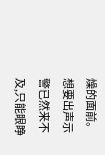燥的面前。
想要出声示警已然来不及,只能眼睁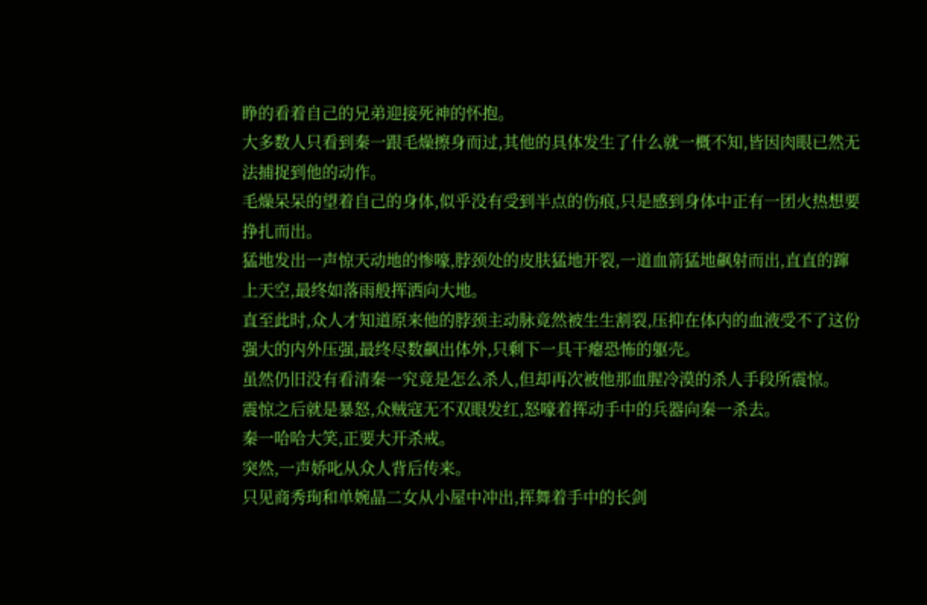睁的看着自己的兄弟迎接死神的怀抱。
大多数人只看到秦一跟毛燥擦身而过,其他的具体发生了什么就一概不知,皆因肉眼已然无法捕捉到他的动作。
毛燥呆呆的望着自己的身体,似乎没有受到半点的伤痕,只是感到身体中正有一团火热想要挣扎而出。
猛地发出一声惊天动地的惨嚎,脖颈处的皮肤猛地开裂,一道血箭猛地飙射而出,直直的蹿上天空,最终如落雨般挥洒向大地。
直至此时,众人才知道原来他的脖颈主动脉竟然被生生割裂,压抑在体内的血液受不了这份强大的内外压强,最终尽数飙出体外,只剩下一具干瘪恐怖的躯壳。
虽然仍旧没有看清秦一究竟是怎么杀人,但却再次被他那血腥冷漠的杀人手段所震惊。
震惊之后就是暴怒,众贼寇无不双眼发红,怒嚎着挥动手中的兵器向秦一杀去。
秦一哈哈大笑,正要大开杀戒。
突然,一声娇叱从众人背后传来。
只见商秀珣和单婉晶二女从小屋中冲出,挥舞着手中的长剑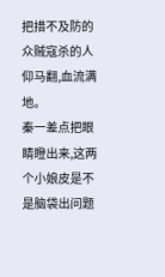把措不及防的众贼寇杀的人仰马翻,血流满地。
秦一差点把眼睛瞪出来,这两个小娘皮是不是脑袋出问题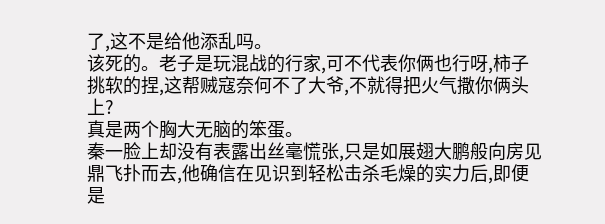了,这不是给他添乱吗。
该死的。老子是玩混战的行家,可不代表你俩也行呀,柿子挑软的捏,这帮贼寇奈何不了大爷,不就得把火气撒你俩头上?
真是两个胸大无脑的笨蛋。
秦一脸上却没有表露出丝毫慌张,只是如展翅大鹏般向房见鼎飞扑而去,他确信在见识到轻松击杀毛燥的实力后,即便是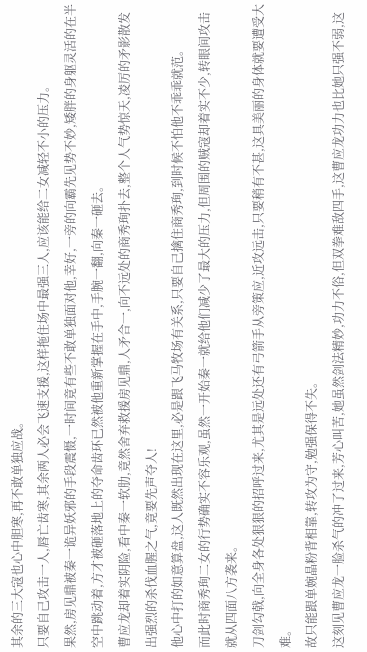其余的三大寇也心中胆寒,再不敢单独应战。
只要自己攻击一人,唇亡齿寒,其余两人必会飞速支援,这样拖住场中最强三人,应该能给二女减轻不小的压力。
果然,房见鼎被秦一诡异妖邪的手段震慑,一时间竟有些不敢单独面对他,幸好,一旁的向霸先见势不妙,矮胖的身躯灵活的在半空中跳动着,方才被砸落地上的夺命齿环已然被他重新掌握在手中,手腕一翻,向秦一砸去。
曹应龙却着实阴险,看中秦一软肋,竟然舍弃救援房见鼎,人矛合一,向不远处的商秀珣扑去,整个人气势惊天,凌厉的矛影散发出强烈的杀伐血腥之气,竟要先声夺人!
他心中打的如意算盘,这人既然出现在这里,必是跟飞马牧场有关系,只要自己擒住商秀珣,到时候不怕他不乖乖就范。
而此时商秀珣二女的行势确实不容乐观,虽然一开始秦一就给他们减少了最大的压力,但周围的贼寇却着实不少,转眼间攻击就从四面八方袭来。
刀剑勾戟,向全身各处狠狠的招呼过来,尤其是远处还有弓箭手从旁策应,近攻远击,只要稍有不甚,这具美丽的身体就要遭受大难。
故只能跟单婉晶粉背相靠,转攻为守,勉强保得不失。
这刻见曹应龙一脸杀气的冲了过来,芳心叫苦,她虽然剑法精妙,功力不俗,但双拳难敌四手,这曹应龙功力也比她只强不弱,这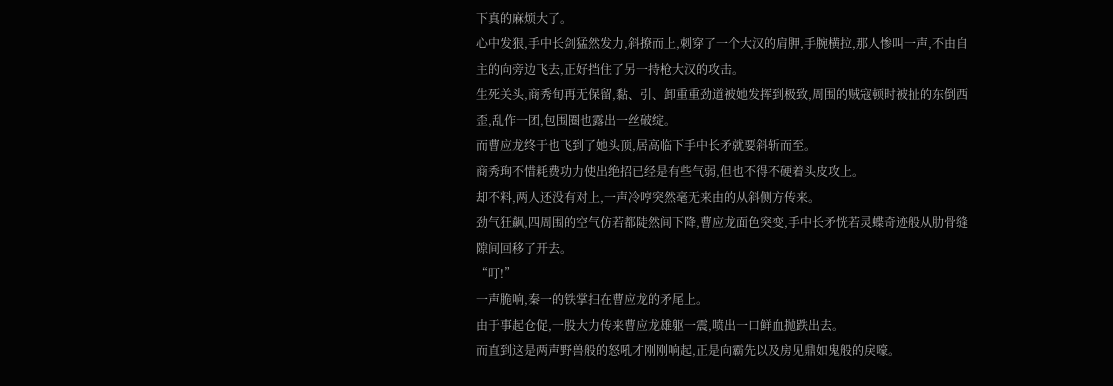下真的麻烦大了。
心中发狠,手中长剑猛然发力,斜撩而上,刺穿了一个大汉的肩胛,手腕横拉,那人惨叫一声,不由自主的向旁边飞去,正好挡住了另一持枪大汉的攻击。
生死关头,商秀旬再无保留,黏、引、卸重重劲道被她发挥到极致,周围的贼寇顿时被扯的东倒西歪,乱作一团,包围圈也露出一丝破绽。
而曹应龙终于也飞到了她头顶,居高临下手中长矛就要斜斩而至。
商秀珣不惜耗费功力使出绝招已经是有些气弱,但也不得不硬着头皮攻上。
却不料,两人还没有对上,一声冷哼突然毫无来由的从斜侧方传来。
劲气狂飙,四周围的空气仿若都陡然间下降,曹应龙面色突变,手中长矛恍若灵蝶奇迹般从肋骨缝隙间回移了开去。
“叮!”
一声脆响,秦一的铁掌扫在曹应龙的矛尾上。
由于事起仓促,一股大力传来曹应龙雄躯一震,喷出一口鲜血抛跌出去。
而直到这是两声野兽般的怒吼才刚刚响起,正是向霸先以及房见鼎如鬼般的戾嚎。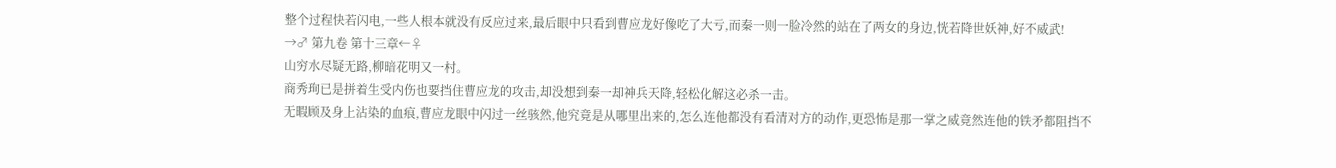整个过程快若闪电,一些人根本就没有反应过来,最后眼中只看到曹应龙好像吃了大亏,而秦一则一脸冷然的站在了两女的身边,恍若降世妖神,好不威武!
→♂ 第九卷 第十三章←♀
山穷水尽疑无路,柳暗花明又一村。
商秀珣已是拼着生受内伤也要挡住曹应龙的攻击,却没想到秦一却神兵天降,轻松化解这必杀一击。
无暇顾及身上沾染的血痕,曹应龙眼中闪过一丝骇然,他究竟是从哪里出来的,怎么连他都没有看清对方的动作,更恐怖是那一掌之威竟然连他的铁矛都阻挡不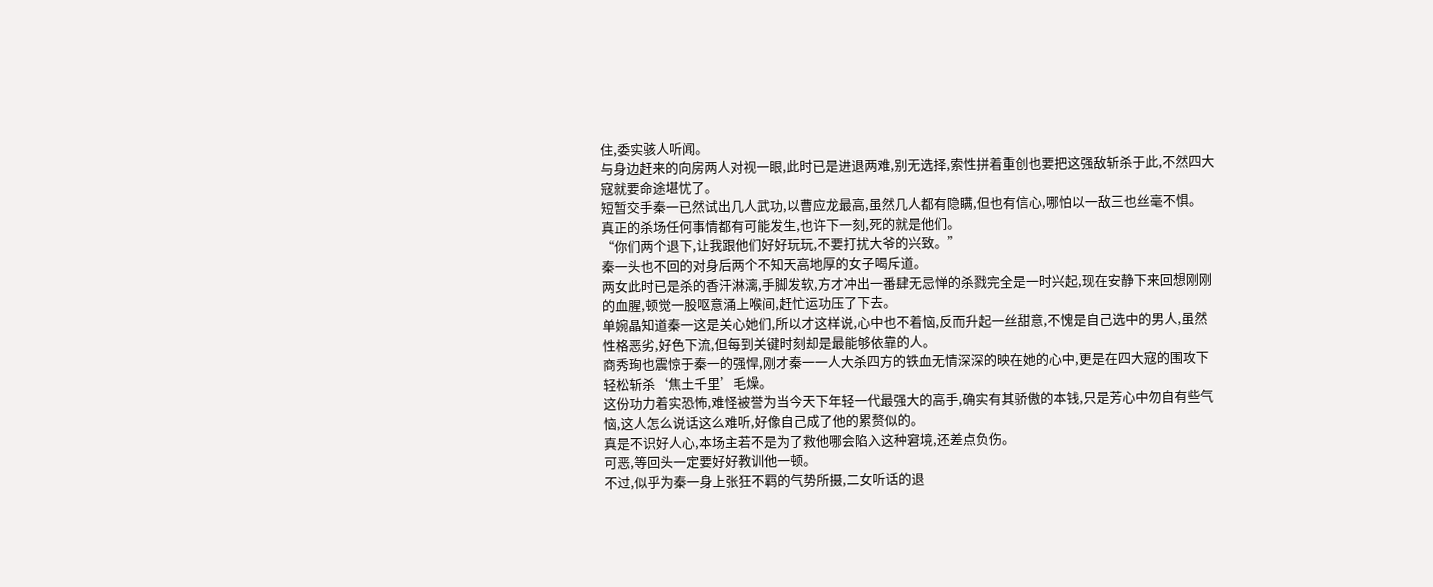住,委实骇人听闻。
与身边赶来的向房两人对视一眼,此时已是进退两难,别无选择,索性拼着重创也要把这强敌斩杀于此,不然四大寇就要命途堪忧了。
短暂交手秦一已然试出几人武功,以曹应龙最高,虽然几人都有隐瞒,但也有信心,哪怕以一敌三也丝毫不惧。
真正的杀场任何事情都有可能发生,也许下一刻,死的就是他们。
“你们两个退下,让我跟他们好好玩玩,不要打扰大爷的兴致。”
秦一头也不回的对身后两个不知天高地厚的女子喝斥道。
两女此时已是杀的香汗淋漓,手脚发软,方才冲出一番肆无忌惮的杀戮完全是一时兴起,现在安静下来回想刚刚的血腥,顿觉一股呕意涌上喉间,赶忙运功压了下去。
单婉晶知道秦一这是关心她们,所以才这样说,心中也不着恼,反而升起一丝甜意,不愧是自己选中的男人,虽然性格恶劣,好色下流,但每到关键时刻却是最能够依靠的人。
商秀珣也震惊于秦一的强悍,刚才秦一一人大杀四方的铁血无情深深的映在她的心中,更是在四大寇的围攻下轻松斩杀‘焦土千里’毛燥。
这份功力着实恐怖,难怪被誉为当今天下年轻一代最强大的高手,确实有其骄傲的本钱,只是芳心中勿自有些气恼,这人怎么说话这么难听,好像自己成了他的累赘似的。
真是不识好人心,本场主若不是为了救他哪会陷入这种窘境,还差点负伤。
可恶,等回头一定要好好教训他一顿。
不过,似乎为秦一身上张狂不羁的气势所摄,二女听话的退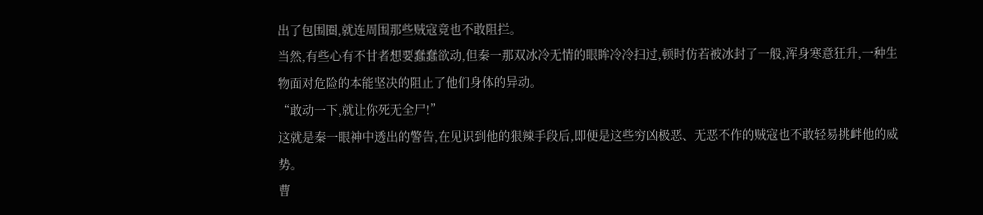出了包围圈,就连周围那些贼寇竟也不敢阻拦。
当然,有些心有不甘者想要蠢蠢欲动,但秦一那双冰冷无情的眼眸冷冷扫过,顿时仿若被冰封了一般,浑身寒意狂升,一种生物面对危险的本能坚决的阻止了他们身体的异动。
“敢动一下,就让你死无全尸!”
这就是秦一眼神中透出的警告,在见识到他的狠辣手段后,即便是这些穷凶极恶、无恶不作的贼寇也不敢轻易挑衅他的威势。
曹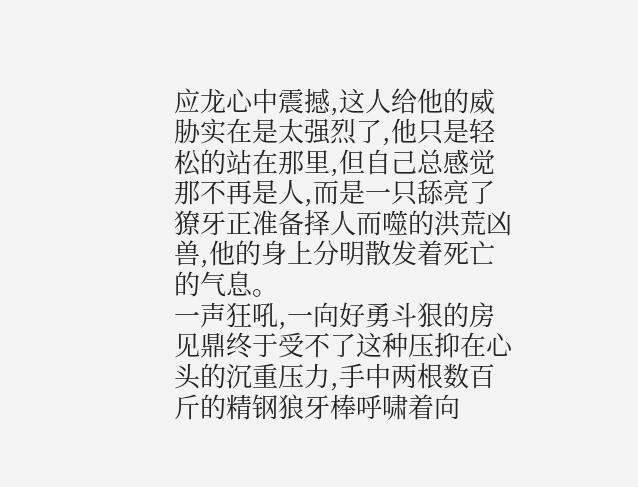应龙心中震撼,这人给他的威胁实在是太强烈了,他只是轻松的站在那里,但自己总感觉那不再是人,而是一只舔亮了獠牙正准备择人而噬的洪荒凶兽,他的身上分明散发着死亡的气息。
一声狂吼,一向好勇斗狠的房见鼎终于受不了这种压抑在心头的沉重压力,手中两根数百斤的精钢狼牙棒呼啸着向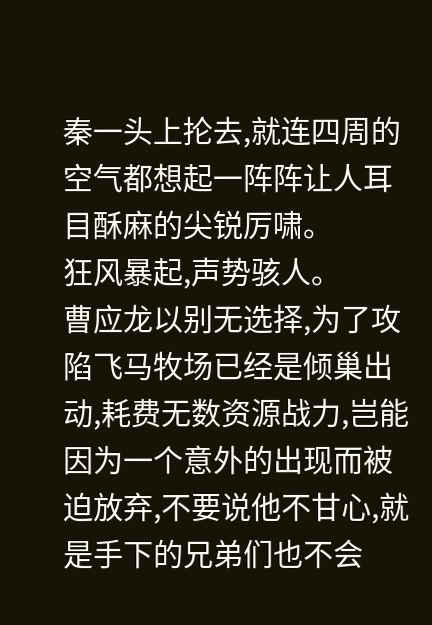秦一头上抡去,就连四周的空气都想起一阵阵让人耳目酥麻的尖锐厉啸。
狂风暴起,声势骇人。
曹应龙以别无选择,为了攻陷飞马牧场已经是倾巢出动,耗费无数资源战力,岂能因为一个意外的出现而被迫放弃,不要说他不甘心,就是手下的兄弟们也不会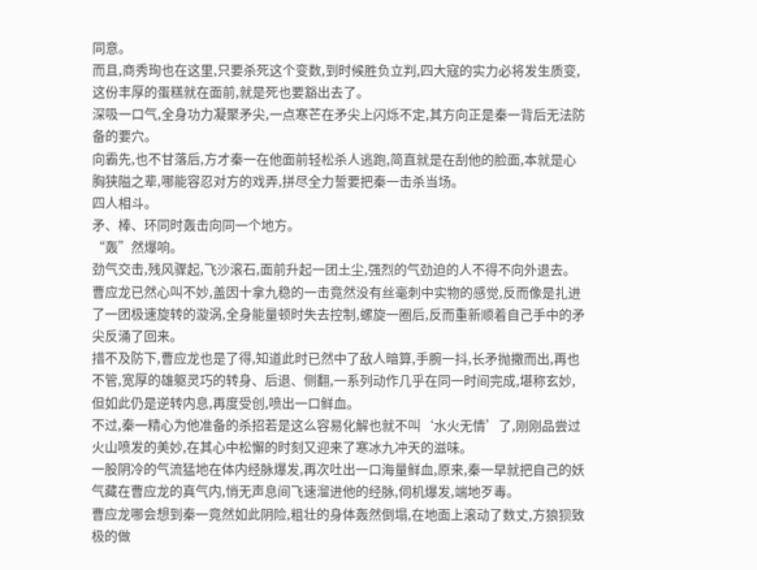同意。
而且,商秀珣也在这里,只要杀死这个变数,到时候胜负立判,四大寇的实力必将发生质变,这份丰厚的蛋糕就在面前,就是死也要豁出去了。
深吸一口气,全身功力凝聚矛尖,一点寒芒在矛尖上闪烁不定,其方向正是秦一背后无法防备的要穴。
向霸先,也不甘落后,方才秦一在他面前轻松杀人逃跑,简直就是在刮他的脸面,本就是心胸狭隘之辈,哪能容忍对方的戏弄,拼尽全力誓要把秦一击杀当场。
四人相斗。
矛、棒、环同时轰击向同一个地方。
“轰”然爆响。
劲气交击,残风骤起,飞沙滚石,面前升起一团土尘,强烈的气劲迫的人不得不向外退去。
曹应龙已然心叫不妙,盖因十拿九稳的一击竟然没有丝毫刺中实物的感觉,反而像是扎进了一团极速旋转的漩涡,全身能量顿时失去控制,螺旋一圈后,反而重新顺着自己手中的矛尖反涌了回来。
措不及防下,曹应龙也是了得,知道此时已然中了敌人暗算,手腕一抖,长矛抛撒而出,再也不管,宽厚的雄躯灵巧的转身、后退、侧翻,一系列动作几乎在同一时间完成,堪称玄妙,但如此仍是逆转内息,再度受创,喷出一口鲜血。
不过,秦一精心为他准备的杀招若是这么容易化解也就不叫‘水火无情’了,刚刚品尝过火山喷发的美妙,在其心中松懈的时刻又迎来了寒冰九冲天的滋味。
一股阴冷的气流猛地在体内经脉爆发,再次吐出一口海量鲜血,原来,秦一早就把自己的妖气藏在曹应龙的真气内,悄无声息间飞速溜进他的经脉,伺机爆发,端地歹毒。
曹应龙哪会想到秦一竟然如此阴险,粗壮的身体轰然倒塌,在地面上滚动了数丈,方狼狈致极的做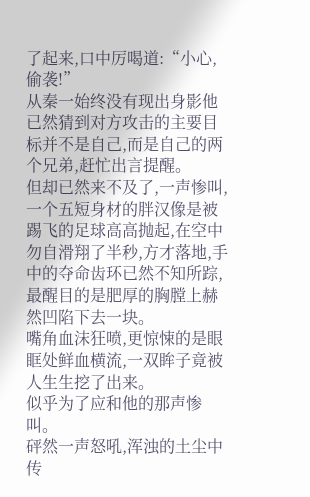了起来,口中厉喝道:“小心,偷袭!”
从秦一始终没有现出身影他已然猜到对方攻击的主要目标并不是自己,而是自己的两个兄弟,赶忙出言提醒。
但却已然来不及了,一声惨叫,一个五短身材的胖汉像是被踢飞的足球高高抛起,在空中勿自滑翔了半秒,方才落地,手中的夺命齿环已然不知所踪,最醒目的是肥厚的胸膛上赫然凹陷下去一块。
嘴角血沫狂喷,更惊悚的是眼眶处鲜血横流,一双眸子竟被人生生挖了出来。
似乎为了应和他的那声惨叫。
砰然一声怒吼,浑浊的土尘中传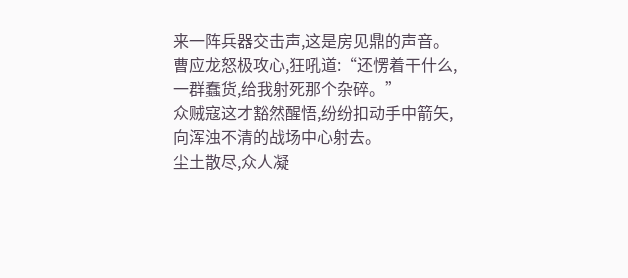来一阵兵器交击声,这是房见鼎的声音。
曹应龙怒极攻心,狂吼道:“还愣着干什么,一群蠢货,给我射死那个杂碎。”
众贼寇这才豁然醒悟,纷纷扣动手中箭矢,向浑浊不清的战场中心射去。
尘土散尽,众人凝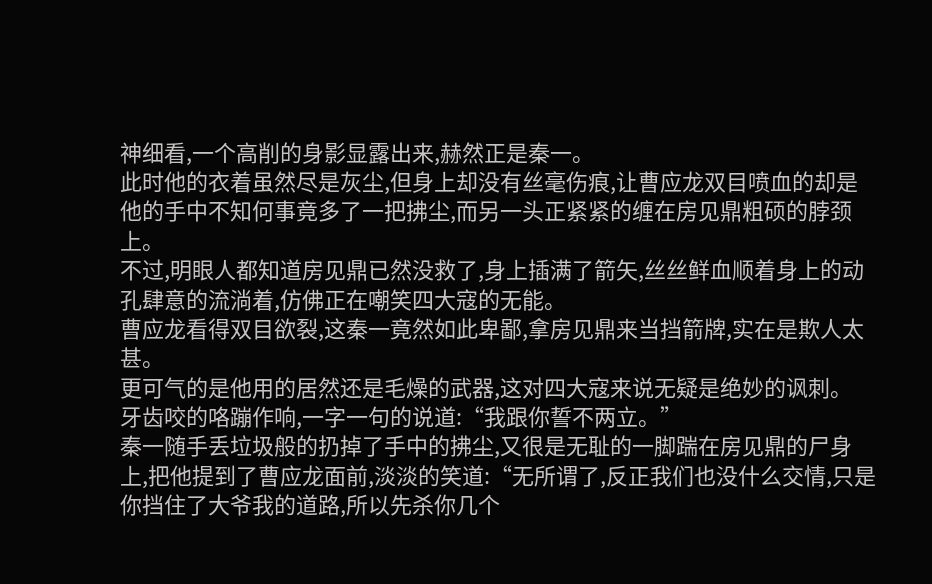神细看,一个高削的身影显露出来,赫然正是秦一。
此时他的衣着虽然尽是灰尘,但身上却没有丝毫伤痕,让曹应龙双目喷血的却是他的手中不知何事竟多了一把拂尘,而另一头正紧紧的缠在房见鼎粗硕的脖颈上。
不过,明眼人都知道房见鼎已然没救了,身上插满了箭矢,丝丝鲜血顺着身上的动孔肆意的流淌着,仿佛正在嘲笑四大寇的无能。
曹应龙看得双目欲裂,这秦一竟然如此卑鄙,拿房见鼎来当挡箭牌,实在是欺人太甚。
更可气的是他用的居然还是毛燥的武器,这对四大寇来说无疑是绝妙的讽刺。
牙齿咬的咯蹦作响,一字一句的说道:“我跟你誓不两立。”
秦一随手丢垃圾般的扔掉了手中的拂尘,又很是无耻的一脚踹在房见鼎的尸身上,把他提到了曹应龙面前,淡淡的笑道:“无所谓了,反正我们也没什么交情,只是你挡住了大爷我的道路,所以先杀你几个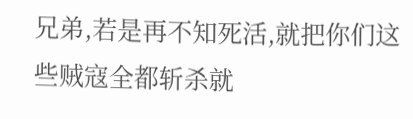兄弟,若是再不知死活,就把你们这些贼寇全都斩杀就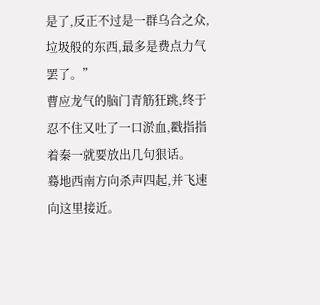是了,反正不过是一群乌合之众,垃圾般的东西,最多是费点力气罢了。”
曹应龙气的脑门青筋狂跳,终于忍不住又吐了一口淤血,戳指指着秦一就要放出几句狠话。
蓦地西南方向杀声四起,并飞速向这里接近。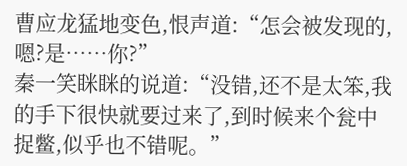曹应龙猛地变色,恨声道:“怎会被发现的,嗯?是……你?”
秦一笑眯眯的说道:“没错,还不是太笨,我的手下很快就要过来了,到时候来个瓮中捉鳖,似乎也不错呢。”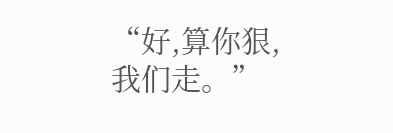“好,算你狠,我们走。”